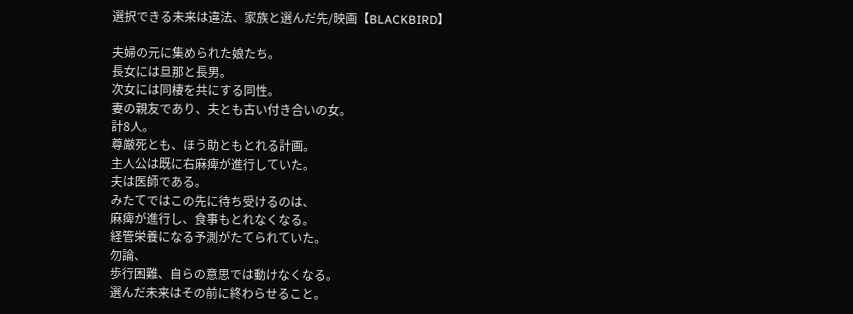選択できる未来は違法、家族と選んだ先/映画【BLACKBIRD】

夫婦の元に集められた娘たち。
長女には旦那と長男。
次女には同棲を共にする同性。
妻の親友であり、夫とも古い付き合いの女。
計8人。
尊厳死とも、ほう助ともとれる計画。
主人公は既に右麻痺が進行していた。
夫は医師である。
みたてではこの先に待ち受けるのは、
麻痺が進行し、食事もとれなくなる。
経管栄養になる予測がたてられていた。
勿論、
歩行困難、自らの意思では動けなくなる。
選んだ未来はその前に終わらせること。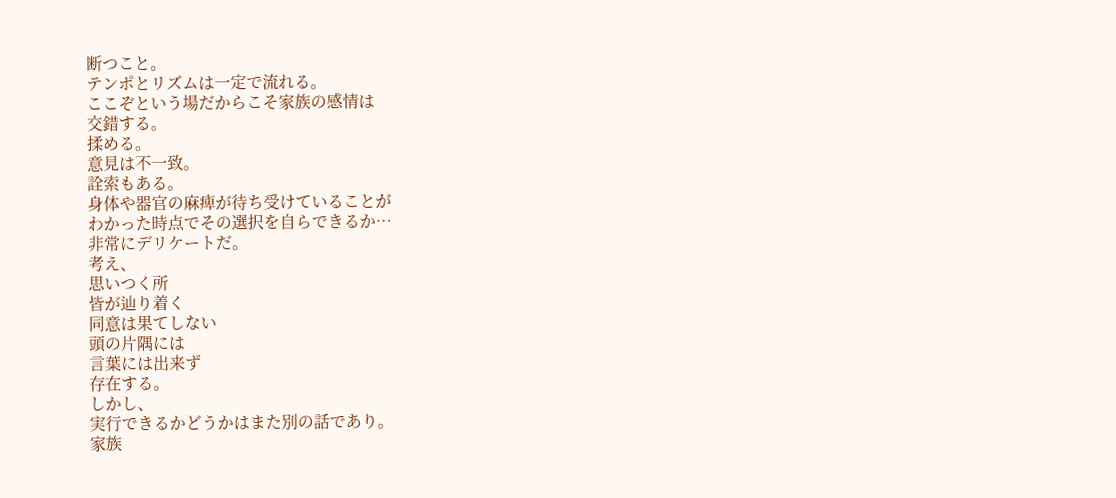断つこと。
テンポとリズムは一定で流れる。
ここぞという場だからこそ家族の感情は
交錯する。
揉める。
意見は不一致。
詮索もある。
身体や器官の麻痺が待ち受けていることが
わかった時点でその選択を自らできるか…
非常にデリケートだ。
考え、
思いつく所
皆が辿り着く
同意は果てしない
頭の片隅には
言葉には出来ず
存在する。
しかし、
実行できるかどうかはまた別の話であり。
家族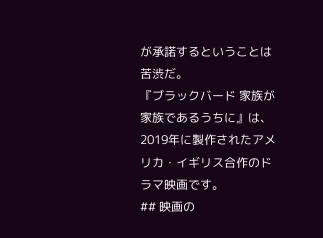が承諾するということは苦渋だ。
『ブラックバード 家族が家族であるうちに』は、2019年に製作されたアメリカ・イギリス合作のドラマ映画です。
## 映画の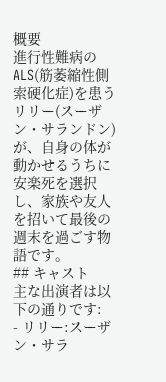概要
進行性難病のALS(筋萎縮性側索硬化症)を患うリリー(スーザン・サランドン)が、自身の体が動かせるうちに安楽死を選択し、家族や友人を招いて最後の週末を過ごす物語です。
## キャスト
主な出演者は以下の通りです:
- リリー:スーザン・サラ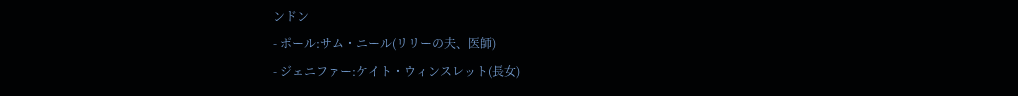ンドン
- ポール:サム・ニール(リリーの夫、医師)
- ジェニファー:ケイト・ウィンスレット(長女)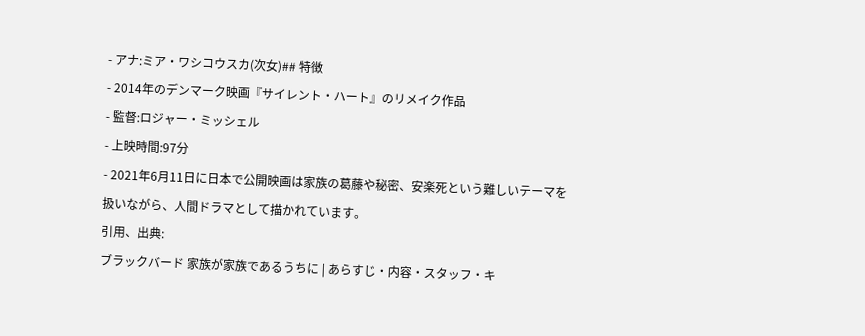- アナ:ミア・ワシコウスカ(次女)## 特徴
- 2014年のデンマーク映画『サイレント・ハート』のリメイク作品
- 監督:ロジャー・ミッシェル
- 上映時間:97分
- 2021年6月11日に日本で公開映画は家族の葛藤や秘密、安楽死という難しいテーマを扱いながら、人間ドラマとして描かれています。
引用、出典:
ブラックバード 家族が家族であるうちに | あらすじ・内容・スタッフ・キ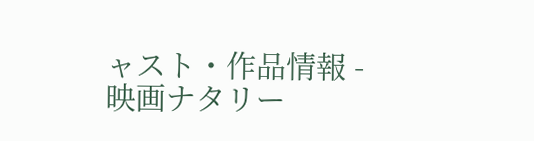ャスト・作品情報 - 映画ナタリー